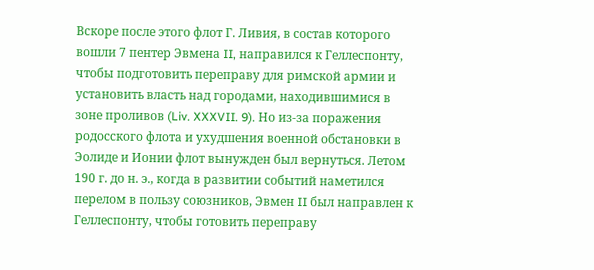Вскоре после этого флот Г. Ливия, в состав которого вошли 7 пентер Эвмена II, направился к Геллеспонту, чтобы подготовить переправу для римской армии и установить власть над городами, находившимися в зоне проливов (Liv. XXXVII. 9). Но из-за поражения родосского флота и ухудшения военной обстановки в Эолиде и Ионии флот вынужден был вернуться. Летом 190 г. до н. э., когда в развитии событий наметился перелом в пользу союзников, Эвмен II был направлен к Геллеспонту, чтобы готовить переправу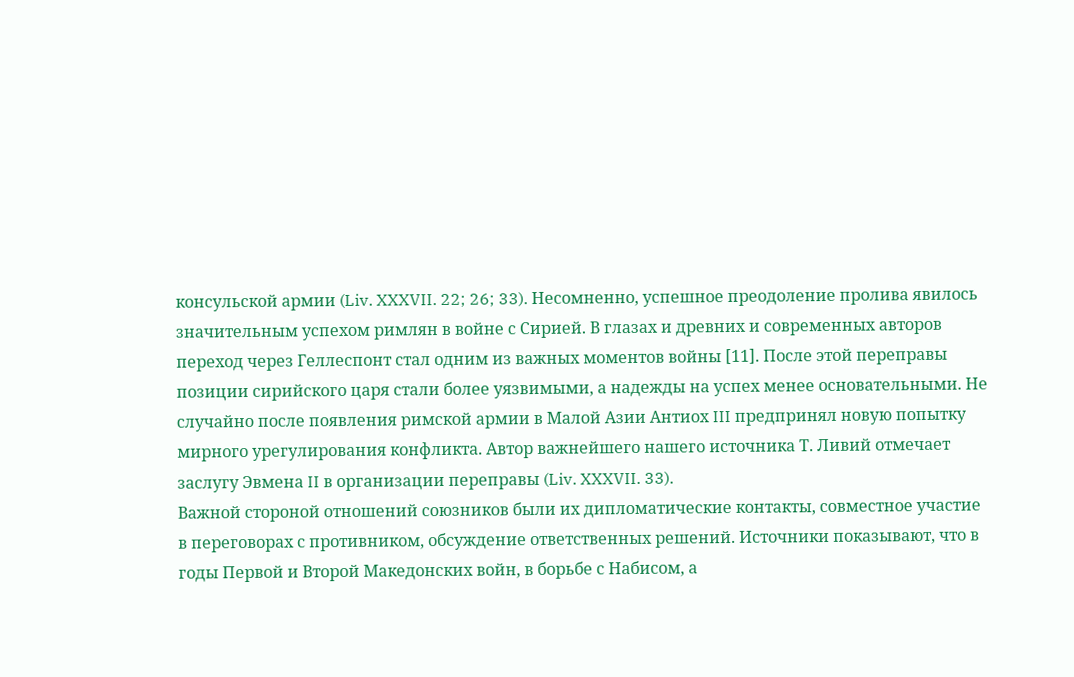консульской армии (Liv. XXXVII. 22; 26; 33). Несомненно, успешное преодоление пролива явилось значительным успехом римлян в войне с Сирией. В глазах и древних и современных авторов переход через Геллеспонт стал одним из важных моментов войны [11]. После этой переправы позиции сирийского царя стали более уязвимыми, а надежды на успех менее основательными. Не случайно после появления римской армии в Малой Азии Антиох III предпринял новую попытку мирного урегулирования конфликта. Автор важнейшего нашего источника Т. Ливий отмечает заслугу Эвмена II в организации переправы (Liv. XXXVII. 33).
Важной стороной отношений союзников были их дипломатические контакты, совместное участие в переговорах с противником, обсуждение ответственных решений. Источники показывают, что в годы Первой и Второй Македонских войн, в борьбе с Набисом, а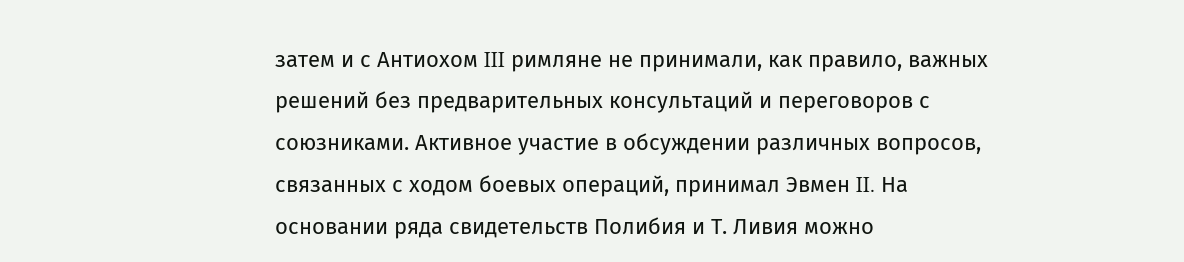затем и с Антиохом III римляне не принимали, как правило, важных решений без предварительных консультаций и переговоров с союзниками. Активное участие в обсуждении различных вопросов, связанных с ходом боевых операций, принимал Эвмен II. На основании ряда свидетельств Полибия и Т. Ливия можно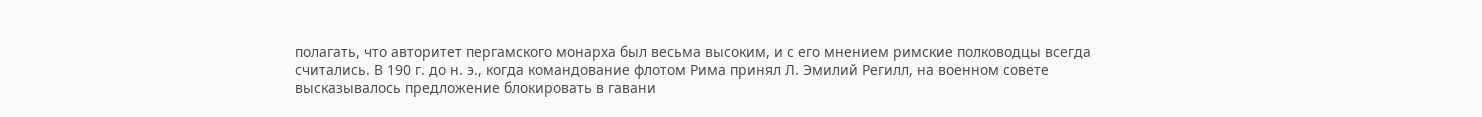полагать, что авторитет пергамского монарха был весьма высоким, и с его мнением римские полководцы всегда считались. В 190 г. до н. э., когда командование флотом Рима принял Л. Эмилий Регилл, на военном совете высказывалось предложение блокировать в гавани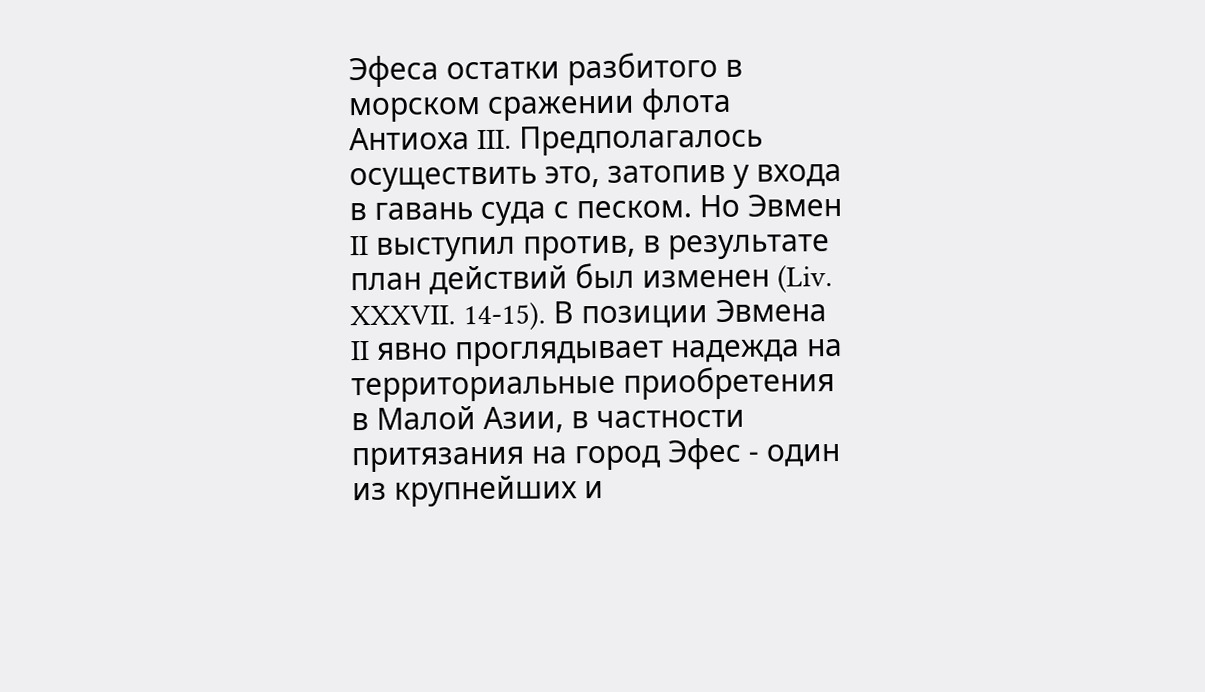Эфеса остатки разбитого в морском сражении флота Антиоха III. Предполагалось осуществить это, затопив у входа в гавань суда с песком. Но Эвмен II выступил против, в результате план действий был изменен (Liv. XXXVII. 14-15). В позиции Эвмена II явно проглядывает надежда на территориальные приобретения в Малой Азии, в частности притязания на город Эфес - один из крупнейших и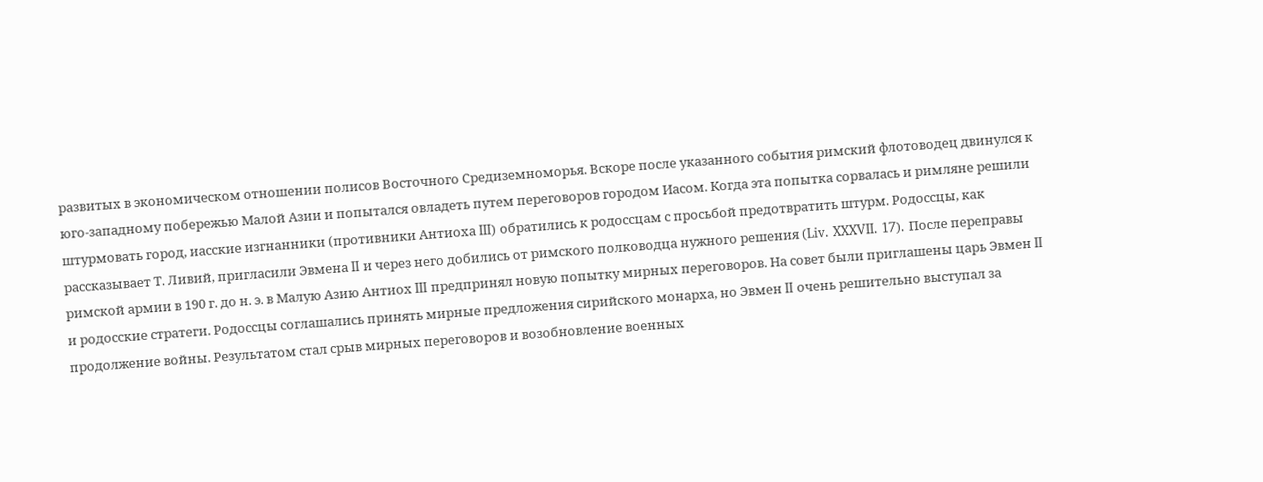развитых в экономическом отношении полисов Восточного Средиземноморья. Вскоре после указанного события римский флотоводец двинулся к юго-западному побережью Малой Азии и попытался овладеть путем переговоров городом Иасом. Когда эта попытка сорвалась и римляне решили штурмовать город, иасские изгнанники (противники Антиоха III) обратились к родоссцам с просьбой предотвратить штурм. Родоссцы, как рассказывает Т. Ливий, пригласили Эвмена II и через него добились от римского полководца нужного решения (Liv. XXXVII. 17). После переправы римской армии в 190 г. до н. э. в Малую Азию Антиох III предпринял новую попытку мирных переговоров. На совет были приглашены царь Эвмен II и родосские стратеги. Родоссцы соглашались принять мирные предложения сирийского монарха, но Эвмен II очень решительно выступал за продолжение войны. Результатом стал срыв мирных переговоров и возобновление военных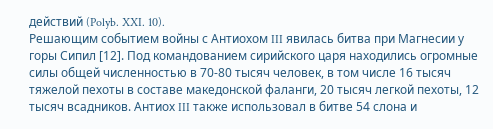действий (Polyb. XXI. 10).
Решающим событием войны с Антиохом III явилась битва при Магнесии у горы Сипил [12]. Под командованием сирийского царя находились огромные силы общей численностью в 70-80 тысяч человек, в том числе 16 тысяч тяжелой пехоты в составе македонской фаланги, 20 тысяч легкой пехоты, 12 тысяч всадников. Антиох III также использовал в битве 54 слона и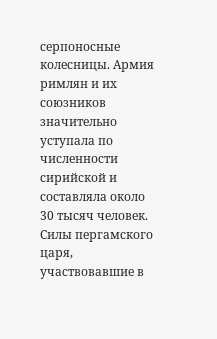серпоносные колесницы. Армия римлян и их союзников значительно уступала по численности сирийской и составляла около 30 тысяч человек. Силы пергамского царя, участвовавшие в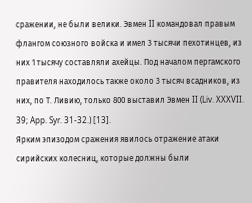сражении, не были велики. Эвмен II командовал правым флангом союзного войска и имел 3 тысячи пехотинцев, из них 1 тысячу составляли ахейцы. Под началом пергамского правителя находилось также около 3 тысяч всадников, из них, по Т. Ливию, только 800 выставил Эвмен II (Liv. XXXVII. 39; App. Syr. 31-32.) [13].
Ярким эпизодом сражения явилось отражение атаки сирийских колесниц, которые должны были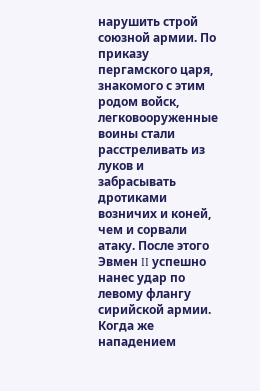нарушить строй союзной армии. По приказу пергамского царя, знакомого с этим родом войск, легковооруженные воины стали расстреливать из луков и забрасывать дротиками возничих и коней, чем и сорвали атаку. После этого Эвмен II успешно нанес удар по левому флангу сирийской армии. Когда же нападением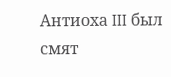Антиоха III был смят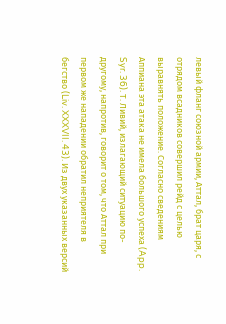левый фланг союзной армии, Аттал, брат царя, с отрядом всадников совершил рейд с целью выравнять положение. Согласно сведениям Аппиана эта атака не имела большого успеха (App. Syr. 36). Т. Ливий, излагающий ситуацию по-другому, напротив, говорит о том, что Аттал при первом же нападении обратил неприятеля в бегство (Liv. XXXVII. 43). Из двух указанных версий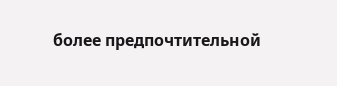более предпочтительной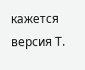кажется версия Т.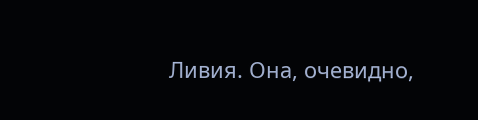Ливия. Она, очевидно,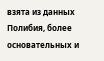взята из данных Полибия, более основательных и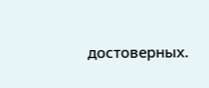достоверных.